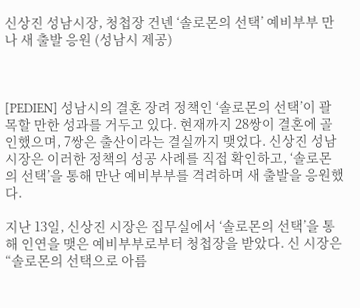신상진 성남시장, 청첩장 건넨 ‘솔로몬의 선택’ 예비부부 만나 새 출발 응원 (성남시 제공)



[PEDIEN] 성남시의 결혼 장려 정책인 ‘솔로몬의 선택’이 괄목할 만한 성과를 거두고 있다. 현재까지 28쌍이 결혼에 골인했으며, 7쌍은 출산이라는 결실까지 맺었다. 신상진 성남시장은 이러한 정책의 성공 사례를 직접 확인하고, ‘솔로몬의 선택’을 통해 만난 예비부부를 격려하며 새 출발을 응원했다.

지난 13일, 신상진 시장은 집무실에서 ‘솔로몬의 선택’을 통해 인연을 맺은 예비부부로부터 청첩장을 받았다. 신 시장은 “솔로몬의 선택으로 아름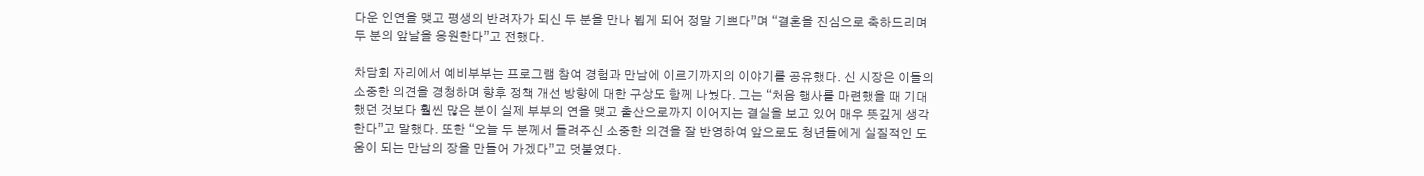다운 인연을 맺고 평생의 반려자가 되신 두 분을 만나 뵙게 되어 정말 기쁘다”며 “결혼을 진심으로 축하드리며 두 분의 앞날을 응원한다”고 전했다.

차담회 자리에서 예비부부는 프로그램 참여 경험과 만남에 이르기까지의 이야기를 공유했다. 신 시장은 이들의 소중한 의견을 경청하며 향후 정책 개선 방향에 대한 구상도 함께 나눴다. 그는 “처음 행사를 마련했을 때 기대했던 것보다 훨씬 많은 분이 실제 부부의 연을 맺고 출산으로까지 이어지는 결실을 보고 있어 매우 뜻깊게 생각한다”고 말했다. 또한 “오늘 두 분께서 들려주신 소중한 의견을 잘 반영하여 앞으로도 청년들에게 실질적인 도움이 되는 만남의 장을 만들어 가겠다”고 덧붙였다.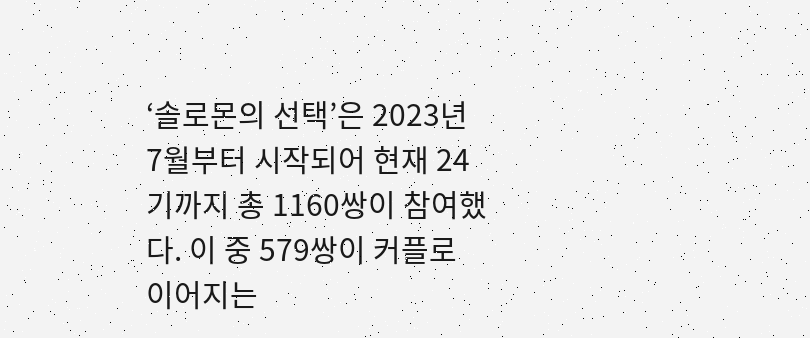‘솔로몬의 선택’은 2023년 7월부터 시작되어 현재 24기까지 총 1160쌍이 참여했다. 이 중 579쌍이 커플로 이어지는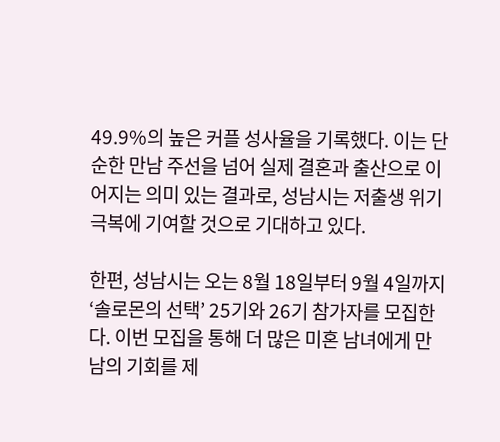49.9%의 높은 커플 성사율을 기록했다. 이는 단순한 만남 주선을 넘어 실제 결혼과 출산으로 이어지는 의미 있는 결과로, 성남시는 저출생 위기 극복에 기여할 것으로 기대하고 있다.

한편, 성남시는 오는 8월 18일부터 9월 4일까지 ‘솔로몬의 선택’ 25기와 26기 참가자를 모집한다. 이번 모집을 통해 더 많은 미혼 남녀에게 만남의 기회를 제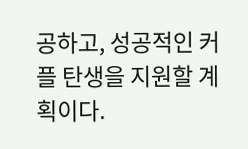공하고, 성공적인 커플 탄생을 지원할 계획이다.